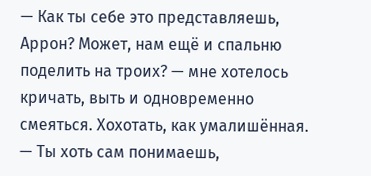— Как ты себе это представляешь, Аррон? Может, нам ещё и спальню поделить на троих? — мне хотелось кричать, выть и одновременно смеяться. Хохотать, как умалишённая. — Ты хоть сам понимаешь,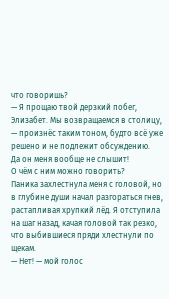что говоришь?
— Я прощаю твой дерзкий побег, Элизабет. Мы возвращаемся в столицу, — произнёс таким тоном, будто всё уже решено и не подлежит обсуждению.
Да он меня вообще не слышит!
О чём с ним можно говорить?
Паника захлестнула меня с головой, но в глубине души начал разгораться гнев, растапливая хрупкий лёд. Я отступила на шаг назад, качая головой так резко, что выбившиеся пряди хлестнули по щекам.
— Нет! — мой голос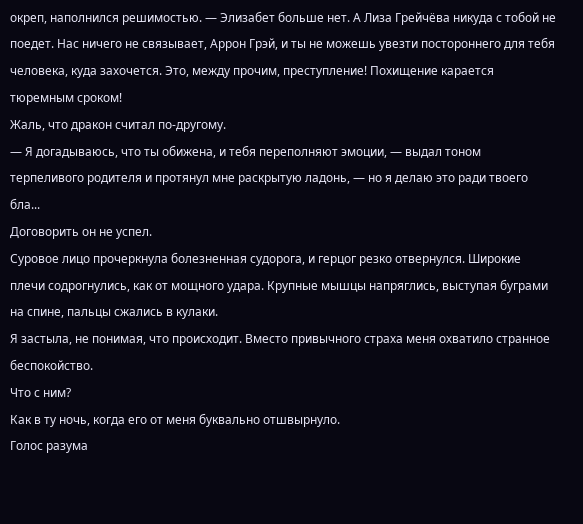окреп, наполнился решимостью. — Элизабет больше нет. А Лиза Грейчёва никуда с тобой не поедет. Нас ничего не связывает, Аррон Грэй, и ты не можешь увезти постороннего для тебя человека, куда захочется. Это, между прочим, преступление! Похищение карается тюремным сроком!
Жаль, что дракон считал по-другому.
— Я догадываюсь, что ты обижена, и тебя переполняют эмоции, — выдал тоном терпеливого родителя и протянул мне раскрытую ладонь, — но я делаю это ради твоего бла...
Договорить он не успел.
Суровое лицо прочеркнула болезненная судорога, и герцог резко отвернулся. Широкие плечи содрогнулись, как от мощного удара. Крупные мышцы напряглись, выступая буграми на спине, пальцы сжались в кулаки.
Я застыла, не понимая, что происходит. Вместо привычного страха меня охватило странное беспокойство.
Что с ним?
Как в ту ночь, когда его от меня буквально отшвырнуло.
Голос разума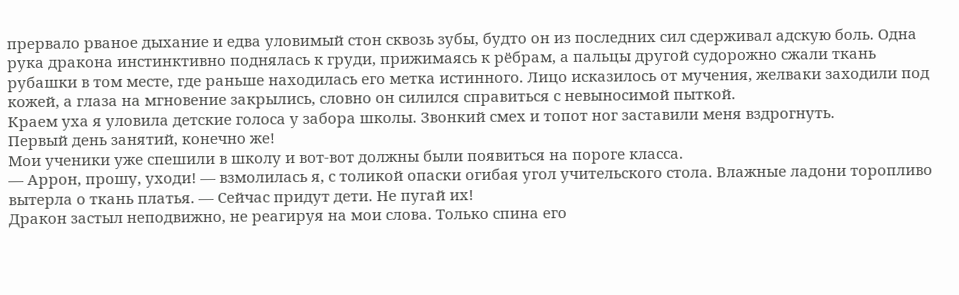прервало рваное дыхание и едва уловимый стон сквозь зубы, будто он из последних сил сдерживал адскую боль. Одна рука дракона инстинктивно поднялась к груди, прижимаясь к рёбрам, а пальцы другой судорожно сжали ткань рубашки в том месте, где раньше находилась его метка истинного. Лицо исказилось от мучения, желваки заходили под кожей, а глаза на мгновение закрылись, словно он силился справиться с невыносимой пыткой.
Краем уха я уловила детские голоса у забора школы. Звонкий смех и топот ног заставили меня вздрогнуть.
Первый день занятий, конечно же!
Мои ученики уже спешили в школу и вот-вот должны были появиться на пороге класса.
— Аррон, прошу, уходи! — взмолилась я, с толикой опаски огибая угол учительского стола. Влажные ладони торопливо вытерла о ткань платья. — Сейчас придут дети. Не пугай их!
Дракон застыл неподвижно, не реагируя на мои слова. Только спина его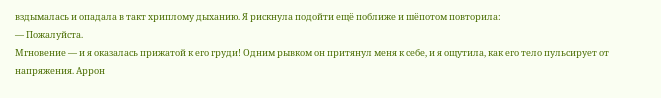вздымалась и опадала в такт хриплому дыханию. Я рискнула подойти ещё поближе и шёпотом повторила:
— Пожалуйста.
Мгновение — и я оказалась прижатой к его груди! Одним рывком он притянул меня к себе, и я ощутила, как его тело пульсирует от напряжения. Аррон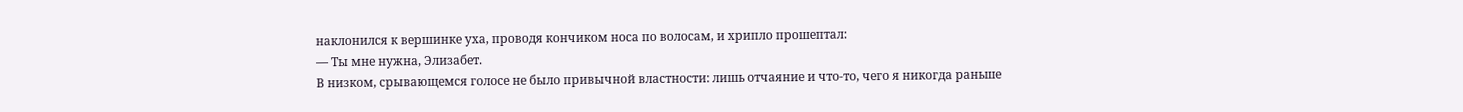наклонился к вершинке уха, проводя кончиком носа по волосам, и хрипло прошептал:
— Ты мне нужна, Элизабет.
В низком, срывающемся голосе не было привычной властности: лишь отчаяние и что-то, чего я никогда раньше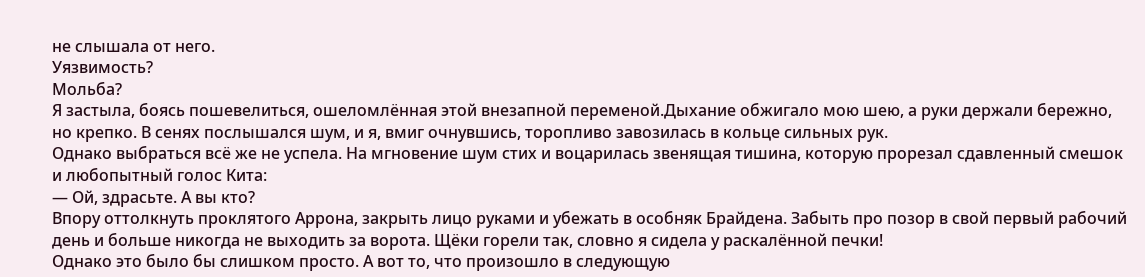не слышала от него.
Уязвимость?
Мольба?
Я застыла, боясь пошевелиться, ошеломлённая этой внезапной переменой.Дыхание обжигало мою шею, а руки держали бережно, но крепко. В сенях послышался шум, и я, вмиг очнувшись, торопливо завозилась в кольце сильных рук.
Однако выбраться всё же не успела. На мгновение шум стих и воцарилась звенящая тишина, которую прорезал сдавленный смешок и любопытный голос Кита:
— Ой, здрасьте. А вы кто?
Впору оттолкнуть проклятого Аррона, закрыть лицо руками и убежать в особняк Брайдена. Забыть про позор в свой первый рабочий день и больше никогда не выходить за ворота. Щёки горели так, словно я сидела у раскалённой печки!
Однако это было бы слишком просто. А вот то, что произошло в следующую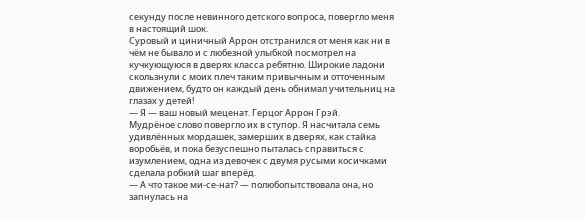секунду после невинного детского вопроса, повергло меня в настоящий шок.
Суровый и циничный Аррон отстранился от меня как ни в чём не бывало и с любезной улыбкой посмотрел на кучкующуюся в дверях класса ребятню. Широкие ладони скользнули с моих плеч таким привычным и отточенным движением, будто он каждый день обнимал учительниц на глазах у детей!
— Я — ваш новый меценат. Герцог Аррон Грэй.
Мудрёное слово повергло их в ступор. Я насчитала семь удивлённых мордашек, замерших в дверях, как стайка воробьёв, и пока безуспешно пыталась справиться с изумлением, одна из девочек с двумя русыми косичками сделала робкий шаг вперёд.
— А что такое ми-се-нат? — полюбопытствовала она, но запнулась на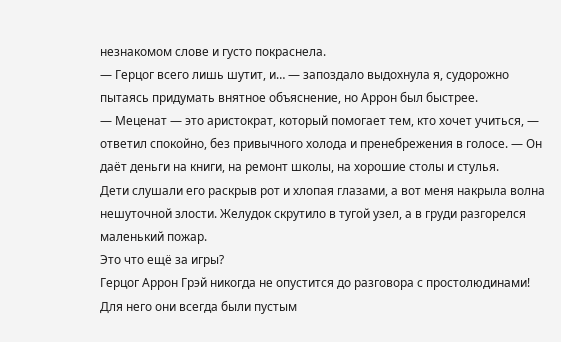незнакомом слове и густо покраснела.
— Герцог всего лишь шутит, и… — запоздало выдохнула я, судорожно пытаясь придумать внятное объяснение, но Аррон был быстрее.
— Меценат — это аристократ, который помогает тем, кто хочет учиться, — ответил спокойно, без привычного холода и пренебрежения в голосе. — Он даёт деньги на книги, на ремонт школы, на хорошие столы и стулья.
Дети слушали его раскрыв рот и хлопая глазами, а вот меня накрыла волна нешуточной злости. Желудок скрутило в тугой узел, а в груди разгорелся маленький пожар.
Это что ещё за игры?
Герцог Аррон Грэй никогда не опустится до разговора с простолюдинами! Для него они всегда были пустым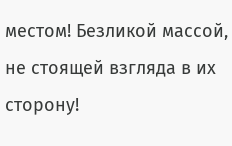местом! Безликой массой, не стоящей взгляда в их сторону!